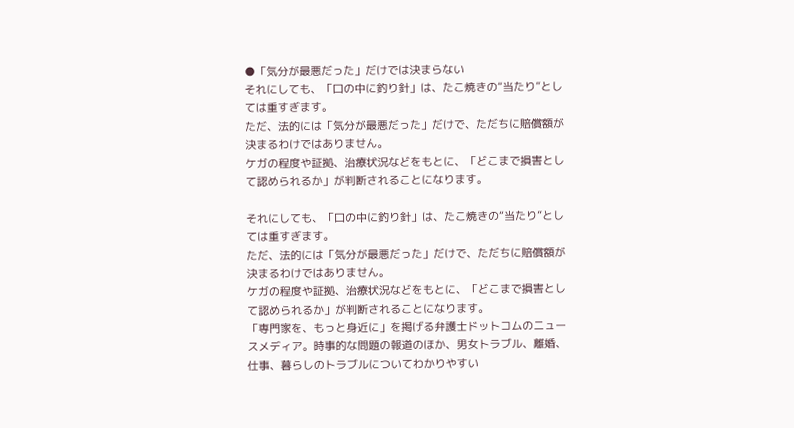●「気分が最悪だった」だけでは決まらない
それにしても、「口の中に釣り針」は、たこ焼きの“当たり”としては重すぎます。
ただ、法的には「気分が最悪だった」だけで、ただちに賠償額が決まるわけではありません。
ケガの程度や証拠、治療状況などをもとに、「どこまで損害として認められるか」が判断されることになります。

それにしても、「口の中に釣り針」は、たこ焼きの“当たり”としては重すぎます。
ただ、法的には「気分が最悪だった」だけで、ただちに賠償額が決まるわけではありません。
ケガの程度や証拠、治療状況などをもとに、「どこまで損害として認められるか」が判断されることになります。
「専門家を、もっと身近に」を掲げる弁護士ドットコムのニュースメディア。時事的な問題の報道のほか、男女トラブル、離婚、仕事、暮らしのトラブルについてわかりやすい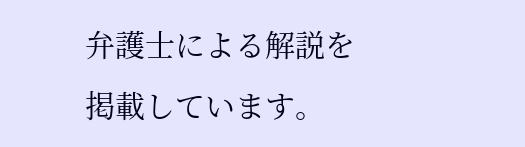弁護士による解説を掲載しています。